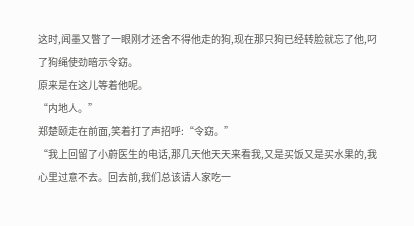这时,闻墨又瞥了一眼刚才还舍不得他走的狗,现在那只狗已经转脸就忘了他,叼了狗绳使劲暗示令窈。
原来是在这儿等着他呢。
“内地人。”
郑楚颐走在前面,笑着打了声招呼:“令窈。”
“我上回留了小蔚医生的电话,那几天他天天来看我,又是买饭又是买水果的,我心里过意不去。回去前,我们总该请人家吃一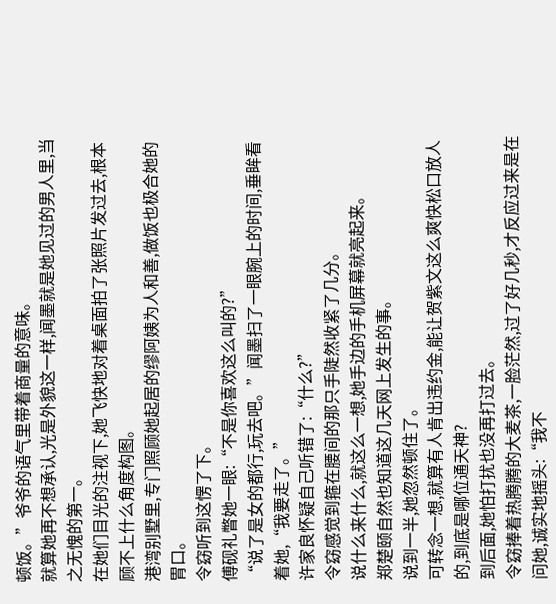顿饭。”爷爷的语气里带着商量的意味。
就算她再不想承认,光是外貌这一样,闻墨就是她见过的男人里,当之无愧的第一。
在她们目光的注视下,她飞快地对着桌面拍了张照片发过去,根本顾不上什么角度构图。
港湾别墅里,专门照顾她起居的缪阿姨为人和善,做饭也极合她的胃口。
令窈听到这愣了下。
傅砚礼瞥她一眼:“不是你喜欢这么叫的?”
“说了是女的都行,玩去吧。”闻墨扫了一眼腕上的时间,垂眸看着她,“我要走了。”
许家良怀疑自己听错了:“什么?”
令窈感觉到箍在腰间的那只手陡然收紧了几分。
说什么来什么,就这么一想,她手边的手机屏幕就亮起来。
郑楚颐自然也知道这几天网上发生的事。
说到一半,她忽然顿住了。
可转念一想,就算有人肯出违约金,能让贺紫文这么爽快松口放人的,到底是哪位通天神?
到后面,她怕打扰也没再打过去。
令窈捧着热腾腾的大麦茶,一脸茫然,过了好几秒,才反应过来是在问她,诚实地摇头:“我不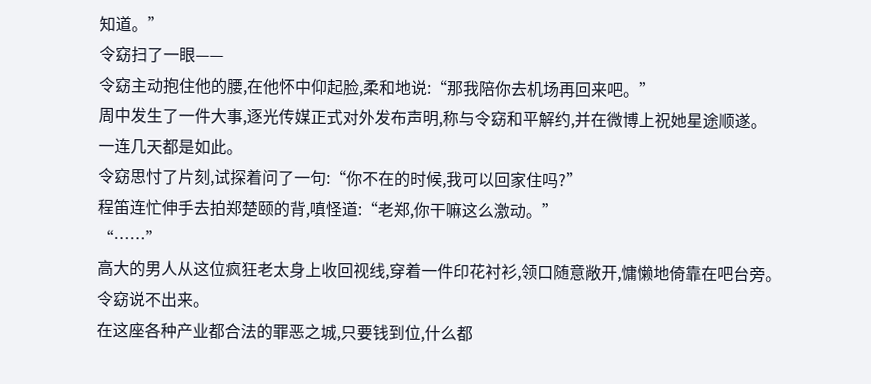知道。”
令窈扫了一眼——
令窈主动抱住他的腰,在他怀中仰起脸,柔和地说:“那我陪你去机场再回来吧。”
周中发生了一件大事,逐光传媒正式对外发布声明,称与令窈和平解约,并在微博上祝她星途顺遂。
一连几天都是如此。
令窈思忖了片刻,试探着问了一句:“你不在的时候,我可以回家住吗?”
程笛连忙伸手去拍郑楚颐的背,嗔怪道:“老郑,你干嘛这么激动。”
“……”
高大的男人从这位疯狂老太身上收回视线,穿着一件印花衬衫,领口随意敞开,慵懒地倚靠在吧台旁。
令窈说不出来。
在这座各种产业都合法的罪恶之城,只要钱到位,什么都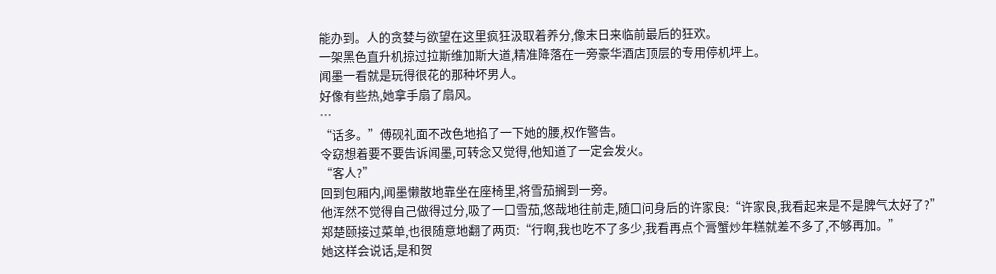能办到。人的贪婪与欲望在这里疯狂汲取着养分,像末日来临前最后的狂欢。
一架黑色直升机掠过拉斯维加斯大道,精准降落在一旁豪华酒店顶层的专用停机坪上。
闻墨一看就是玩得很花的那种坏男人。
好像有些热,她拿手扇了扇风。
…
“话多。”傅砚礼面不改色地掐了一下她的腰,权作警告。
令窈想着要不要告诉闻墨,可转念又觉得,他知道了一定会发火。
“客人?”
回到包厢内,闻墨懒散地靠坐在座椅里,将雪茄搁到一旁。
他浑然不觉得自己做得过分,吸了一口雪茄,悠哉地往前走,随口问身后的许家良:“许家良,我看起来是不是脾气太好了?”
郑楚颐接过菜单,也很随意地翻了两页:“行啊,我也吃不了多少,我看再点个膏蟹炒年糕就差不多了,不够再加。”
她这样会说话,是和贺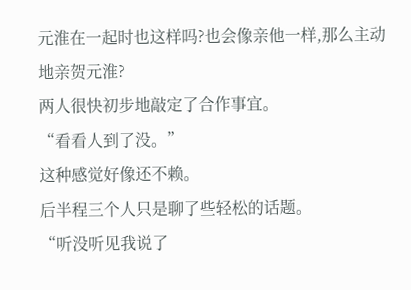元淮在一起时也这样吗?也会像亲他一样,那么主动地亲贺元淮?
两人很快初步地敲定了合作事宜。
“看看人到了没。”
这种感觉好像还不赖。
后半程三个人只是聊了些轻松的话题。
“听没听见我说了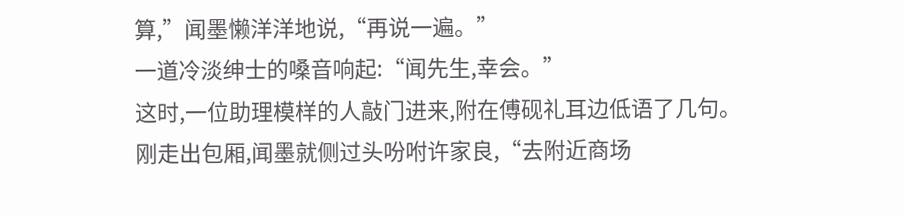算,”闻墨懒洋洋地说,“再说一遍。”
一道冷淡绅士的嗓音响起:“闻先生,幸会。”
这时,一位助理模样的人敲门进来,附在傅砚礼耳边低语了几句。
刚走出包厢,闻墨就侧过头吩咐许家良,“去附近商场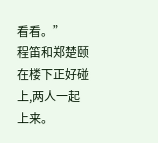看看。”
程笛和郑楚颐在楼下正好碰上,两人一起上来。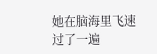她在脑海里飞速过了一遍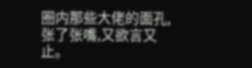圈内那些大佬的面孔,张了张嘴,又欲言又止。